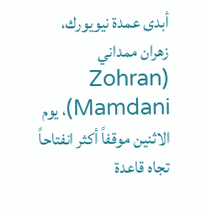أبدى عمدة نيويورك، زهران ممداني (Zohran Mamdani)، يوم الاثنين موقفاً أكثر انفتاحاً تجاه قاعدة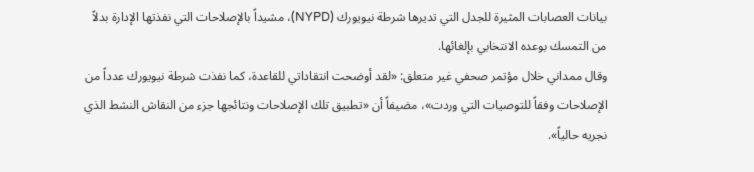بيانات العصابات المثيرة للجدل التي تديرها شرطة نيويورك (NYPD)، مشيداً بالإصلاحات التي نفذتها الإدارة بدلاً من التمسك بوعده الانتخابي بإلغائها.
وقال ممداني خلال مؤتمر صحفي غير متعلق: «لقد أوضحت انتقاداتي للقاعدة، كما نفذت شرطة نيويورك عدداً من الإصلاحات وفقاً للتوصيات التي وردت»، مضيفاً أن «تطبيق تلك الإصلاحات ونتائجها جزء من النقاش النشط الذي نجريه حالياً».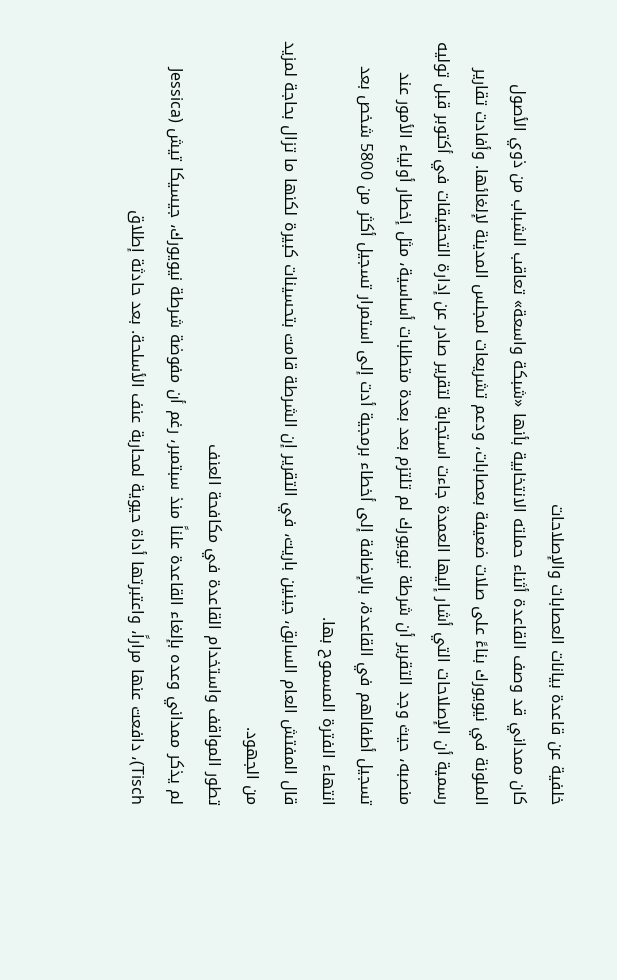خلفية عن قاعدة بيانات العصابات والإصلاحات
كان ممداني قد وصف القاعدة أثناء حملته الانتخابية بأنها «شبكة واسعة» تعاقب الشباب من ذوي الأصول الملونة في نيويورك بناءً على صلات ضعيفة بعصابات، ودعم تشريعات لمجلس المدينة لإلغائها. وأفادت تقارير رسمية أن الإصلاحات التي أشار إليها العمدة جاءت استجابة لتقرير صادر عن إدارة التحقيقات في أكتوبر قبل توليه منصبه، حيث وجد التقرير أن شرطة نيويورك لم تلتزم بعد بعدة متطلبات أساسية، مثل إخطار أولياء الأمور عند تسجيل أطفالهم في القاعدة، بالإضافة إلى أخطاء برمجية أدت إلى استمرار تسجيل أكثر من 5800 شخص بعد انتهاء الفترة المسموح بها.
قال المفتش العام السابق، جينين باريت، في التقرير إن الشرطة قامت بتحسينات كبيرة لكنها ما تزال بحاجة لمزيد من الجهود.
تطور المواقف واستخدام القاعدة في مكافحة العنف
لم يذكر ممداني وعده بإلغاء القاعدة علناً منذ سبتمبر، رغم أن مفوضة شرطة نيويورك، جيسيكا تيش (Jessica Tisch)، دافعت عنها مراراً، واعتبرتها أداة حيوية لمحاربة عنف الأسلحة. بعد حادثة إطلاق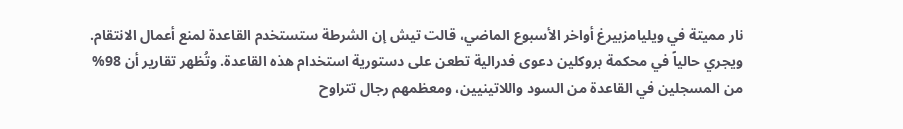نار مميتة في ويليامزبيرغ أواخر الأسبوع الماضي، قالت تيش إن الشرطة ستستخدم القاعدة لمنع أعمال الانتقام.
ويجري حالياً في محكمة بروكلين دعوى فدرالية تطعن على دستورية استخدام هذه القاعدة. وتُظهر تقارير أن 98% من المسجلين في القاعدة من السود واللاتينيين، ومعظمهم رجال تتراوح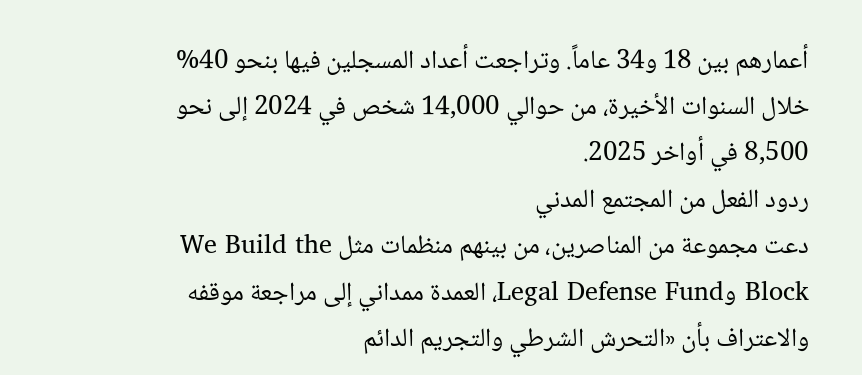أعمارهم بين 18 و34 عاماً. وتراجعت أعداد المسجلين فيها بنحو 40% خلال السنوات الأخيرة، من حوالي 14,000 شخص في 2024 إلى نحو 8,500 في أواخر 2025.
ردود الفعل من المجتمع المدني
دعت مجموعة من المناصرين، من بينهم منظمات مثل We Build the Block وLegal Defense Fund، العمدة ممداني إلى مراجعة موقفه والاعتراف بأن «التحرش الشرطي والتجريم الدائم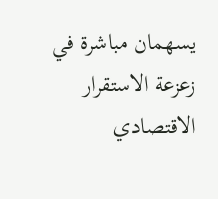يسهمان مباشرة في زعزعة الاستقرار الاقتصادي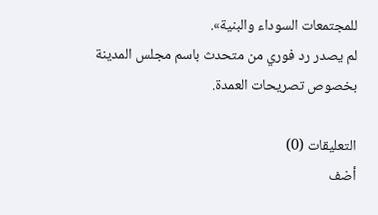للمجتمعات السوداء والبنية».
لم يصدر رد فوري من متحدث باسم مجلس المدينة بخصوص تصريحات العمدة.

التعليقات (0)
أضف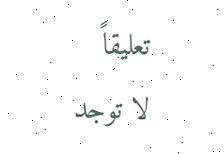تعليقاً
لا توجد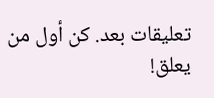تعليقات بعد. كن أول من يعلق!